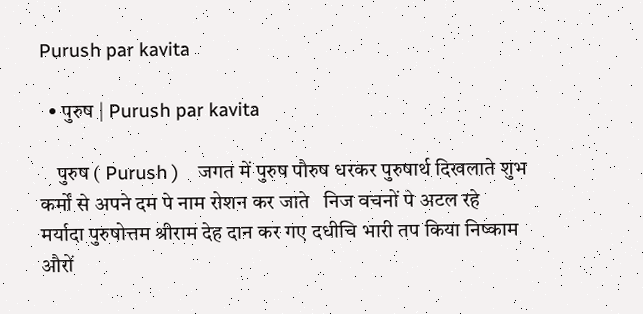Purush par kavita

  • पुरुष | Purush par kavita

    पुरुष ( Purush )    जगत में पुरुष पौरुष धरकर पुरुषार्थ दिखलाते शुभ कर्मों से अपने दम पे नाम रोशन कर जाते   निज वचनों पे अटल रहे मर्यादा पुरुषोत्तम श्रीराम देह दान कर गए दधीचि भारी तप किया निष्काम   औरों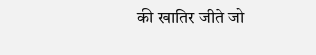की खातिर जीते जो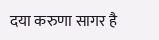दया करुणा सागर है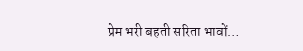प्रेम भरी बहती सरिता भावों…